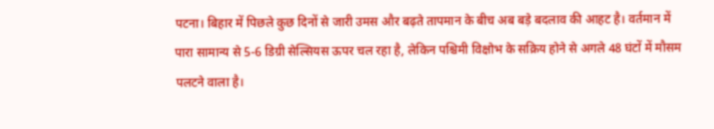पटना। बिहार में पिछले कुछ दिनों से जारी उमस और बढ़ते तापमान के बीच अब बड़े बदलाव की आहट है। वर्तमान में पारा सामान्य से 5-6 डिग्री सेल्सियस ऊपर चल रहा है, लेकिन पश्चिमी विक्षोभ के सक्रिय होने से अगले 48 घंटों में मौसम पलटने वाला है।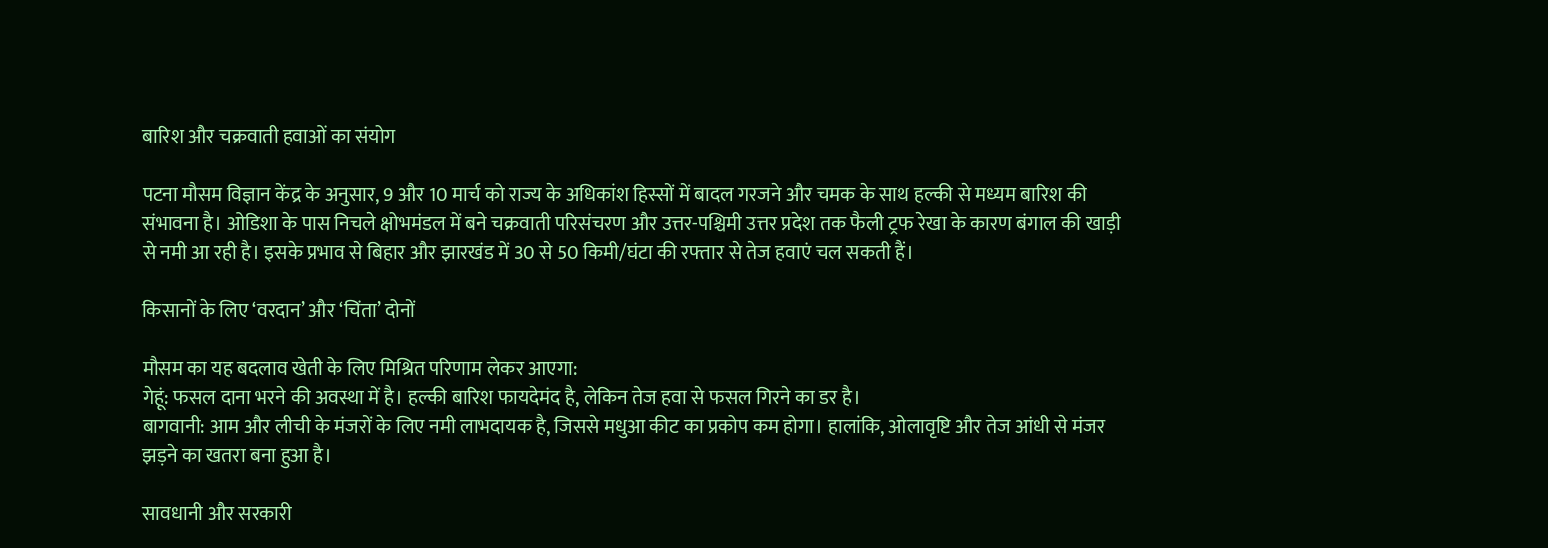बारिश और चक्रवाती हवाओं का संयोग

पटना मौसम विज्ञान केंद्र के अनुसार, 9 और 10 मार्च को राज्य के अधिकांश हिस्सों में बादल गरजने और चमक के साथ हल्की से मध्यम बारिश की संभावना है। ओडिशा के पास निचले क्षोभमंडल में बने चक्रवाती परिसंचरण और उत्तर-पश्चिमी उत्तर प्रदेश तक फैली ट्रफ रेखा के कारण बंगाल की खाड़ी से नमी आ रही है। इसके प्रभाव से बिहार और झारखंड में 30 से 50 किमी/घंटा की रफ्तार से तेज हवाएं चल सकती हैं।

किसानों के लिए ‘वरदान’ और ‘चिंता’ दोनों

मौसम का यह बदलाव खेती के लिए मिश्रित परिणाम लेकर आएगा:
गेहूं: फसल दाना भरने की अवस्था में है। हल्की बारिश फायदेमंद है, लेकिन तेज हवा से फसल गिरने का डर है।
बागवानी: आम और लीची के मंजरों के लिए नमी लाभदायक है, जिससे मधुआ कीट का प्रकोप कम होगा। हालांकि, ओलावृष्टि और तेज आंधी से मंजर झड़ने का खतरा बना हुआ है।

सावधानी और सरकारी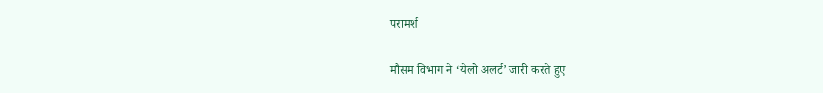परामर्श

मौसम विभाग ने ‘येलो अलर्ट’ जारी करते हुए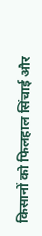किसानों को फिलहाल सिंचाई और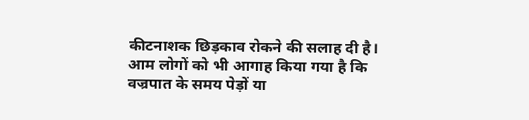कीटनाशक छिड़काव रोकने की सलाह दी है। आम लोगों को भी आगाह किया गया है कि वज्रपात के समय पेड़ों या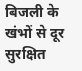बिजली के खंभों से दूर सुरक्षित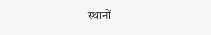स्थानों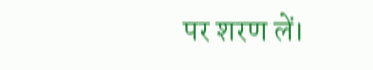पर शरण लें।